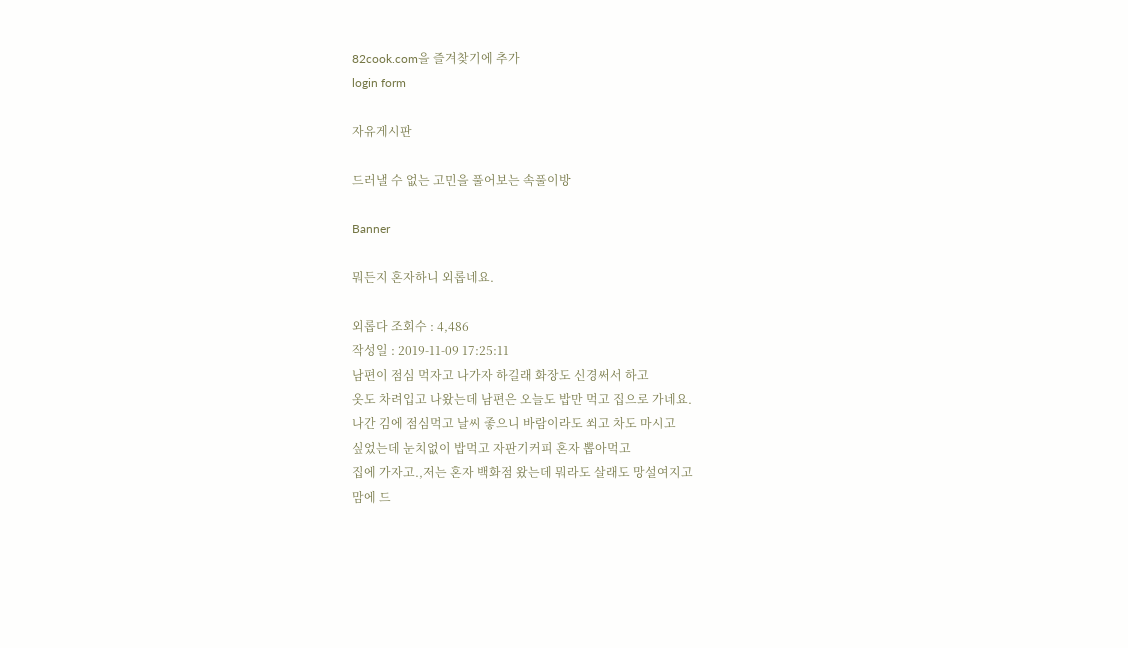82cook.com을 즐겨찾기에 추가
login form

자유게시판

드러낼 수 없는 고민을 풀어보는 속풀이방

Banner

뭐든지 혼자하니 외롭네요.

외롭다 조회수 : 4,486
작성일 : 2019-11-09 17:25:11
남편이 점심 먹자고 나가자 하길래 화장도 신경써서 하고
옷도 차려입고 나왔는데 남편은 오늘도 밥만 먹고 집으로 가네요.
나간 김에 점심먹고 날씨 좋으니 바람이라도 쐬고 차도 마시고
싶었는데 눈치없이 밥먹고 자판기커피 혼자 뽑아먹고
집에 가자고.,저는 혼자 백화점 왔는데 뭐라도 살래도 망설여지고
맘에 드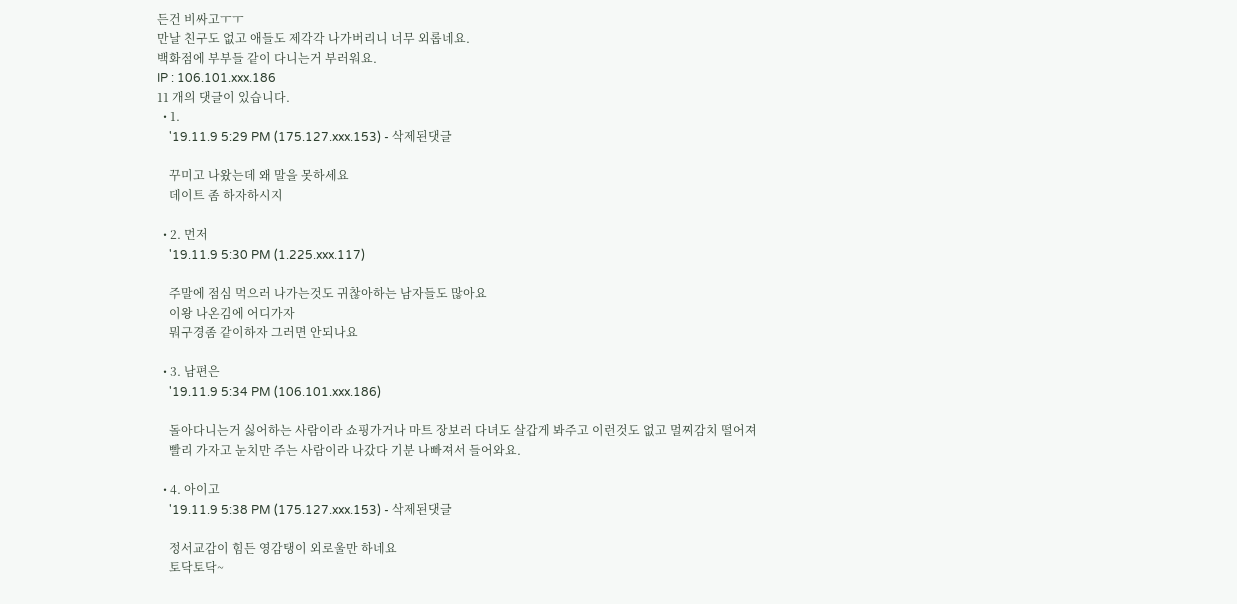든건 비싸고ㅜㅜ
만날 친구도 없고 애들도 제각각 나가버리니 너무 외롭네요.
백화점에 부부들 같이 다니는거 부러워요.
IP : 106.101.xxx.186
11 개의 댓글이 있습니다.
  • 1.
    '19.11.9 5:29 PM (175.127.xxx.153) - 삭제된댓글

    꾸미고 나왔는데 왜 말을 못하세요
    데이트 좀 하자하시지

  • 2. 먼저
    '19.11.9 5:30 PM (1.225.xxx.117)

    주말에 점심 먹으러 나가는것도 귀찮아하는 남자들도 많아요
    이왕 나온김에 어디가자
    뭐구경좀 같이하자 그러면 안되나요

  • 3. 남편은
    '19.11.9 5:34 PM (106.101.xxx.186)

    돌아다니는거 싫어하는 사람이라 쇼핑가거나 마트 장보러 다녀도 살갑게 봐주고 이런것도 없고 멀찌감치 떨어져
    빨리 가자고 눈치만 주는 사람이라 나갔다 기분 나빠져서 들어와요.

  • 4. 아이고
    '19.11.9 5:38 PM (175.127.xxx.153) - 삭제된댓글

    정서교감이 힘든 영감탱이 외로울만 하네요
    토닥토닥~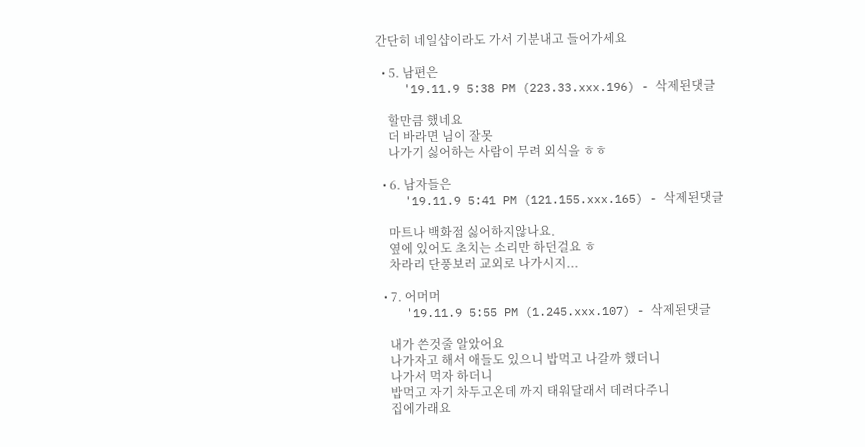간단히 네일샵이라도 가서 기분내고 들어가세요

  • 5. 남편은
    '19.11.9 5:38 PM (223.33.xxx.196) - 삭제된댓글

    할만큼 했네요
    더 바라면 님이 잘못
    나가기 싫어하는 사람이 무려 외식을 ㅎㅎ

  • 6. 남자들은
    '19.11.9 5:41 PM (121.155.xxx.165) - 삭제된댓글

    마트나 백화점 싫어하지않나요.
    옆에 있어도 초치는 소리만 하던걸요 ㅎ
    차라리 단풍보러 교외로 나가시지...

  • 7. 어머머
    '19.11.9 5:55 PM (1.245.xxx.107) - 삭제된댓글

    내가 쓴것줄 알았어요
    나가자고 해서 애들도 있으니 밥먹고 나갈까 했더니
    나가서 먹자 하더니
    밥먹고 자기 차두고온데 까지 태워달래서 데려다주니
    집에가래요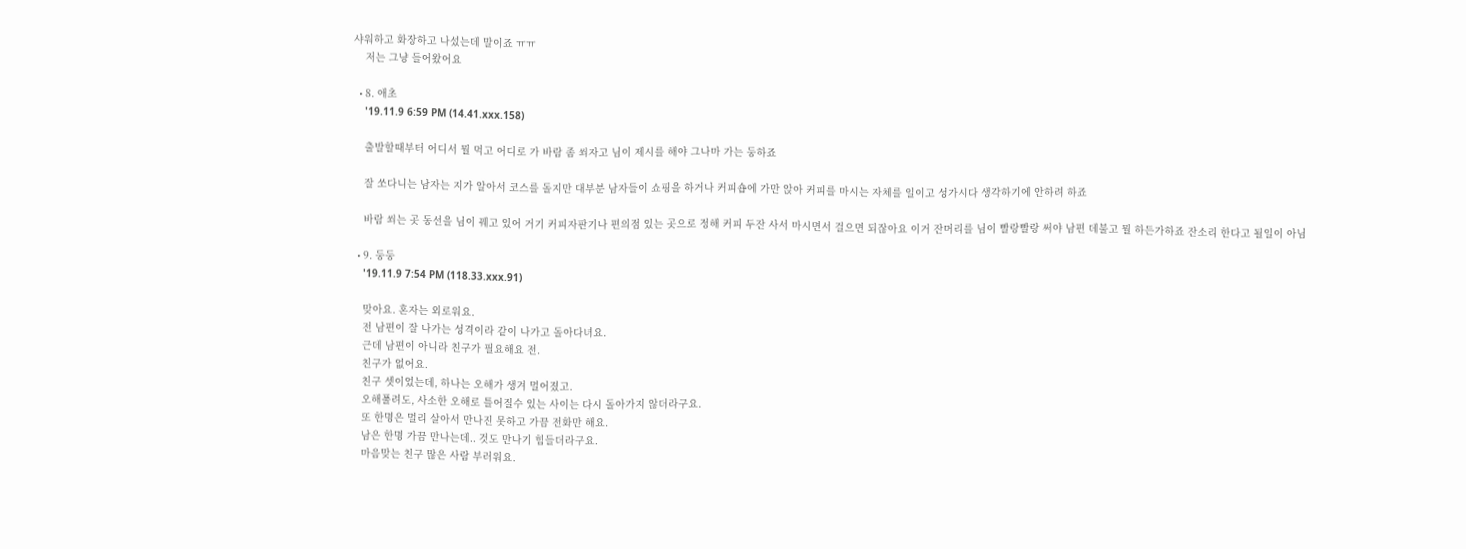샤워하고 화장하고 나섰는데 말이죠 ㅠㅠ
    저는 그냥 들어왔어요

  • 8. 애초
    '19.11.9 6:59 PM (14.41.xxx.158)

    출발할때부터 어디서 뭘 먹고 어디로 가 바람 좀 쐬자고 님이 제시를 해야 그나마 가는 둥하죠

    잘 쏘다니는 남자는 지가 알아서 코스를 돌지만 대부분 남자들이 쇼핑을 하거나 커피숍에 가만 앉아 커피를 마시는 자체를 일이고 성가시다 생각하기에 안하려 하죠

    바람 쐬는 곳 동선을 님이 꿰고 있어 거기 커피자판기나 편의점 있는 곳으로 정해 커피 두잔 사서 마시면서 걸으면 되잖아요 이거 잔머리를 님이 빨랑빨랑 써야 남편 데불고 뭘 하든가하죠 잔소리 한다고 될일이 아님

  • 9. 둥둥
    '19.11.9 7:54 PM (118.33.xxx.91)

    맞아요. 혼자는 외로워요.
    전 남편이 잘 나가는 성격이라 같이 나가고 돌아다녀요.
    근데 남편이 아니라 친구가 필요해요 전.
    친구가 없어요.
    친구 셋이었는데, 하나는 오해가 생겨 멀어졌고.
    오해풀려도, 사소한 오해로 틀어질수 있는 사이는 다시 돌아가지 않더라구요.
    또 한명은 멀리 살아서 만나진 못하고 가끔 전화만 해요.
    남은 한명 가끔 만나는데.. 것도 만나기 힘들더라구요.
    마음맞는 친구 많은 사람 부러워요.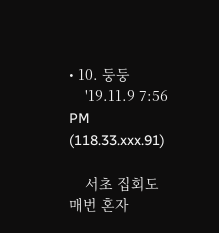• 10. 둥둥
    '19.11.9 7:56 PM (118.33.xxx.91)

    서초 집회도 매번 혼자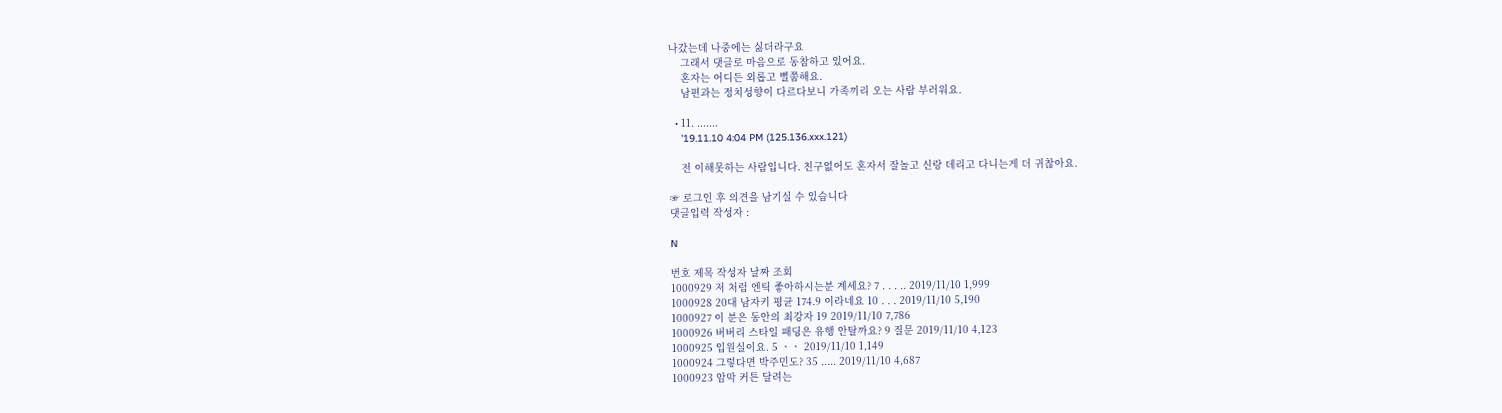나갔는데 나중에는 싫더라구요
    그래서 댓글로 마음으로 동참하고 있어요.
    혼자는 어디든 외롭고 뻘쭘해요.
    남편과는 정치성향이 다르다보니 가족끼리 오는 사람 부러워요.

  • 11. .......
    '19.11.10 4:04 PM (125.136.xxx.121)

    전 이해못하는 사람입니다. 친구없어도 혼자서 잘놀고 신랑 데리고 다니는게 더 귀찮아요.

☞ 로그인 후 의견을 남기실 수 있습니다
댓글입력 작성자 :

N

번호 제목 작성자 날짜 조회
1000929 저 처럼 엔틱 좋아하시는분 계세요? 7 . . . .. 2019/11/10 1,999
1000928 20대 남자키 평균 174.9 이라네요 10 . . . 2019/11/10 5,190
1000927 이 분은 동안의 최강자 19 2019/11/10 7,786
1000926 버버리 스타일 패딩은 유행 안탈까요? 9 질문 2019/11/10 4,123
1000925 입원실이요. 5 ㆍㆍ 2019/11/10 1,149
1000924 그렇다면 박주민도? 35 ..... 2019/11/10 4,687
1000923 암막 커튼 달려는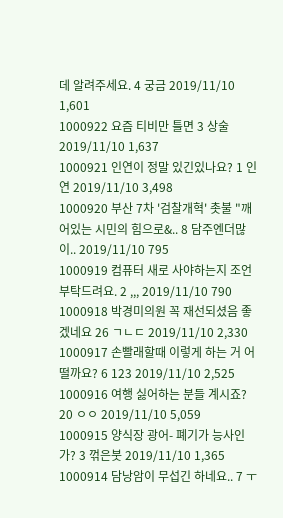데 알려주세요. 4 궁금 2019/11/10 1,601
1000922 요즘 티비만 틀면 3 상술 2019/11/10 1,637
1000921 인연이 정말 있긴있나요? 1 인연 2019/11/10 3,498
1000920 부산 7차 '검찰개혁' 촛불 "깨어있는 시민의 힘으로&.. 8 담주엔더많이.. 2019/11/10 795
1000919 컴퓨터 새로 사야하는지 조언 부탁드려요. 2 ,,, 2019/11/10 790
1000918 박경미의원 꼭 재선되셨음 좋겠네요 26 ㄱㄴㄷ 2019/11/10 2,330
1000917 손빨래할때 이렇게 하는 거 어떨까요? 6 123 2019/11/10 2,525
1000916 여행 싫어하는 분들 계시죠? 20 ㅇㅇ 2019/11/10 5,059
1000915 양식장 광어- 폐기가 능사인가? 3 꺾은붓 2019/11/10 1,365
1000914 담낭암이 무섭긴 하네요.. 7 ㅜ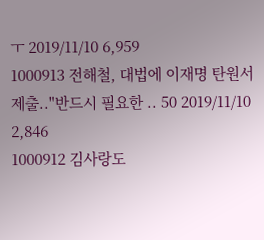ㅜ 2019/11/10 6,959
1000913 전해철, 대법에 이재명 탄원서 제출.."반드시 필요한 .. 50 2019/11/10 2,846
1000912 김사랑도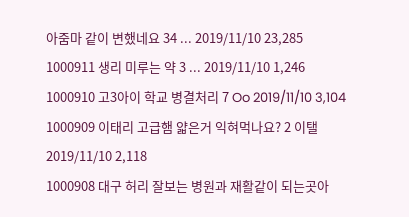아줌마 같이 변했네요 34 ... 2019/11/10 23,285
1000911 생리 미루는 약 3 ... 2019/11/10 1,246
1000910 고3아이 학교 병결처리 7 Oo 2019/11/10 3,104
1000909 이태리 고급햄 얇은거 익혀먹나요? 2 이탤 2019/11/10 2,118
1000908 대구 허리 잘보는 병원과 재활같이 되는곳아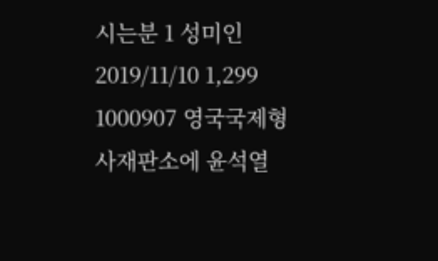시는분 1 성미인 2019/11/10 1,299
1000907 영국국제형사재판소에 윤석열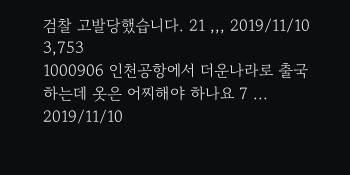검찰 고발당했습니다. 21 ,,, 2019/11/10 3,753
1000906 인천공항에서 더운나라로 출국하는데 옷은 어찌해야 하나요 7 ... 2019/11/10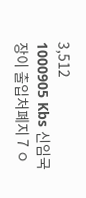3,512
1000905 Kbs 신임국장이 출입처폐지 7 ㅇ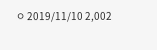ㅇ 2019/11/10 2,002